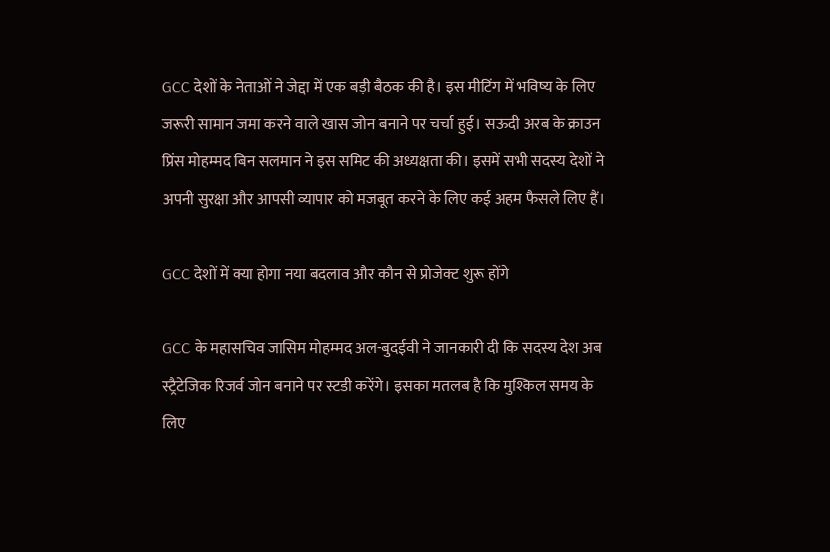GCC देशों के नेताओं ने जेद्दा में एक बड़ी बैठक की है। इस मीटिंग में भविष्य के लिए जरूरी सामान जमा करने वाले खास जोन बनाने पर चर्चा हुई। सऊदी अरब के क्राउन प्रिंस मोहम्मद बिन सलमान ने इस समिट की अध्यक्षता की। इसमें सभी सदस्य देशों ने अपनी सुरक्षा और आपसी व्यापार को मजबूत करने के लिए कई अहम फैसले लिए हैं।

GCC देशों में क्या होगा नया बदलाव और कौन से प्रोजेक्ट शुरू होंगे

GCC के महासचिव जासिम मोहम्मद अल-बुदईवी ने जानकारी दी कि सदस्य देश अब स्ट्रैटेजिक रिजर्व जोन बनाने पर स्टडी करेंगे। इसका मतलब है कि मुश्किल समय के लिए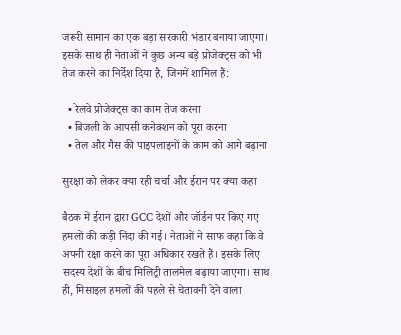जरूरी सामान का एक बड़ा सरकारी भंडार बनाया जाएगा। इसके साथ ही नेताओं ने कुछ अन्य बड़े प्रोजेक्ट्स को भी तेज करने का निर्देश दिया है, जिनमें शामिल हैं:

  • रेलवे प्रोजेक्ट्स का काम तेज करना
  • बिजली के आपसी कनेक्शन को पूरा करना
  • तेल और गैस की पाइपलाइनों के काम को आगे बढ़ाना

सुरक्षा को लेकर क्या रही चर्चा और ईरान पर क्या कहा

बैठक में ईरान द्वारा GCC देशों और जॉर्डन पर किए गए हमलों की कड़ी निंदा की गई। नेताओं ने साफ कहा कि वे अपनी रक्षा करने का पूरा अधिकार रखते हैं। इसके लिए सदस्य देशों के बीच मिलिट्री तालमेल बढ़ाया जाएगा। साथ ही, मिसाइल हमलों की पहले से चेतावनी देने वाला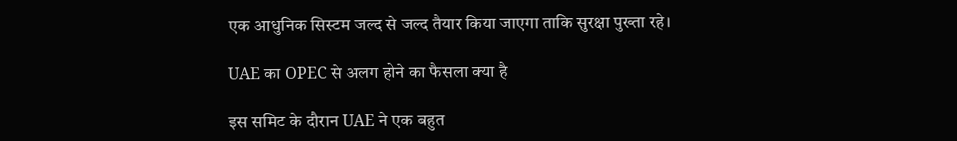एक आधुनिक सिस्टम जल्द से जल्द तैयार किया जाएगा ताकि सुरक्षा पुख्ता रहे।

UAE का OPEC से अलग होने का फैसला क्या है

इस समिट के दौरान UAE ने एक बहुत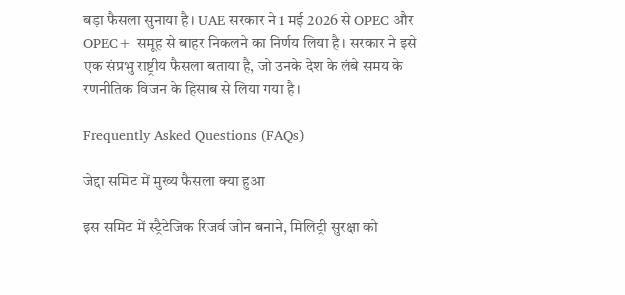बड़ा फैसला सुनाया है। UAE सरकार ने 1 मई 2026 से OPEC और OPEC+ समूह से बाहर निकलने का निर्णय लिया है। सरकार ने इसे एक संप्रभु राष्ट्रीय फैसला बताया है, जो उनके देश के लंबे समय के रणनीतिक विजन के हिसाब से लिया गया है।

Frequently Asked Questions (FAQs)

जेद्दा समिट में मुख्य फैसला क्या हुआ

इस समिट में स्ट्रैटेजिक रिजर्व जोन बनाने, मिलिट्री सुरक्षा को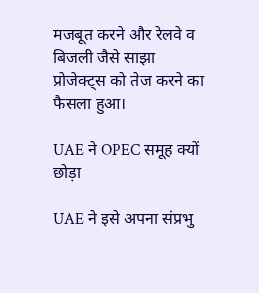मजबूत करने और रेलवे व बिजली जैसे साझा प्रोजेक्ट्स को तेज करने का फैसला हुआ।

UAE ने OPEC समूह क्यों छोड़ा

UAE ने इसे अपना संप्रभु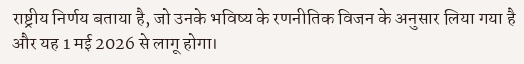राष्ट्रीय निर्णय बताया है, जो उनके भविष्य के रणनीतिक विजन के अनुसार लिया गया है और यह 1 मई 2026 से लागू होगा।